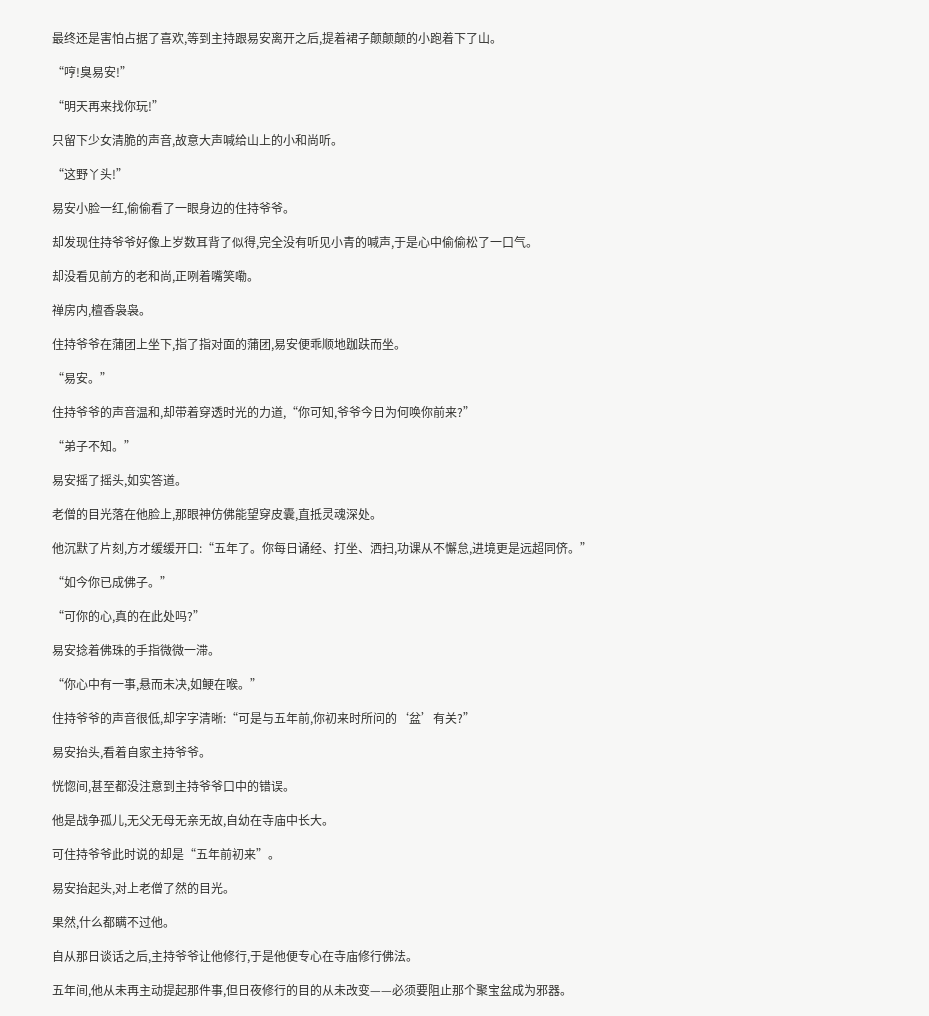最终还是害怕占据了喜欢,等到主持跟易安离开之后,提着裙子颠颠颠的小跑着下了山。

“哼!臭易安!”

“明天再来找你玩!”

只留下少女清脆的声音,故意大声喊给山上的小和尚听。

“这野丫头!”

易安小脸一红,偷偷看了一眼身边的住持爷爷。

却发现住持爷爷好像上岁数耳背了似得,完全没有听见小青的喊声,于是心中偷偷松了一口气。

却没看见前方的老和尚,正咧着嘴笑嘞。

禅房内,檀香袅袅。

住持爷爷在蒲团上坐下,指了指对面的蒲团,易安便乖顺地跏趺而坐。

“易安。”

住持爷爷的声音温和,却带着穿透时光的力道,“你可知,爷爷今日为何唤你前来?”

“弟子不知。”

易安摇了摇头,如实答道。

老僧的目光落在他脸上,那眼神仿佛能望穿皮囊,直抵灵魂深处。

他沉默了片刻,方才缓缓开口:“五年了。你每日诵经、打坐、洒扫,功课从不懈怠,进境更是远超同侪。”

“如今你已成佛子。”

“可你的心,真的在此处吗?”

易安捻着佛珠的手指微微一滞。

“你心中有一事,悬而未决,如鲠在喉。”

住持爷爷的声音很低,却字字清晰:“可是与五年前,你初来时所问的‘盆’有关?”

易安抬头,看着自家主持爷爷。

恍惚间,甚至都没注意到主持爷爷口中的错误。

他是战争孤儿,无父无母无亲无故,自幼在寺庙中长大。

可住持爷爷此时说的却是“五年前初来”。

易安抬起头,对上老僧了然的目光。

果然,什么都瞒不过他。

自从那日谈话之后,主持爷爷让他修行,于是他便专心在寺庙修行佛法。

五年间,他从未再主动提起那件事,但日夜修行的目的从未改变——必须要阻止那个聚宝盆成为邪器。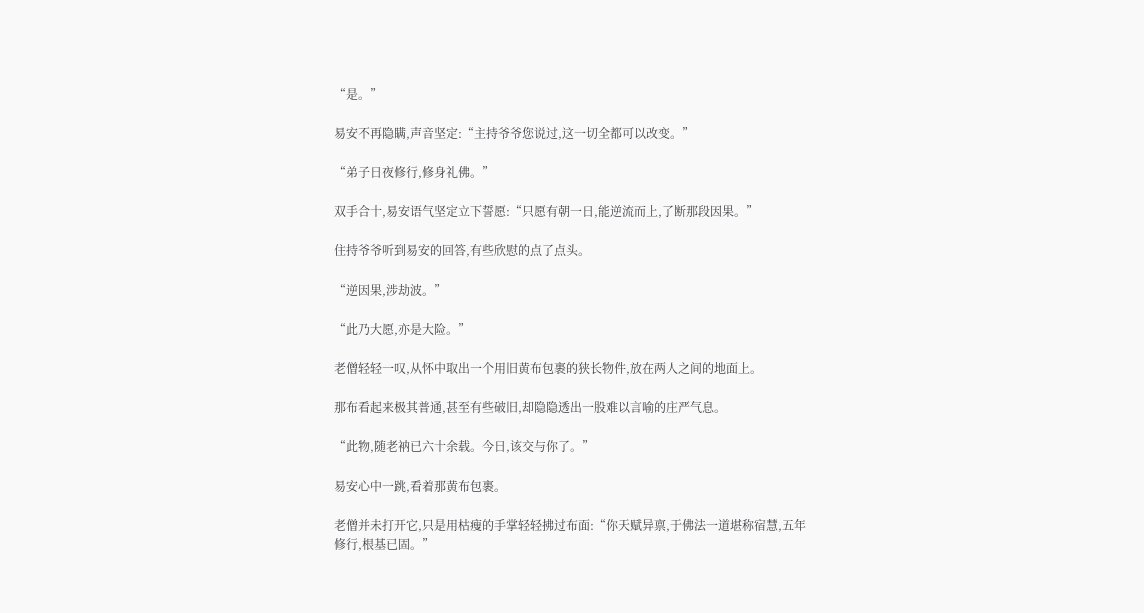“是。”

易安不再隐瞒,声音坚定:“主持爷爷您说过,这一切全都可以改变。”

“弟子日夜修行,修身礼佛。”

双手合十,易安语气坚定立下誓愿:“只愿有朝一日,能逆流而上,了断那段因果。”

住持爷爷听到易安的回答,有些欣慰的点了点头。

“逆因果,涉劫波。”

“此乃大愿,亦是大险。”

老僧轻轻一叹,从怀中取出一个用旧黄布包裹的狭长物件,放在两人之间的地面上。

那布看起来极其普通,甚至有些破旧,却隐隐透出一股难以言喻的庄严气息。

“此物,随老衲已六十余载。今日,该交与你了。”

易安心中一跳,看着那黄布包裹。

老僧并未打开它,只是用枯瘦的手掌轻轻拂过布面:“你天赋异禀,于佛法一道堪称宿慧,五年修行,根基已固。”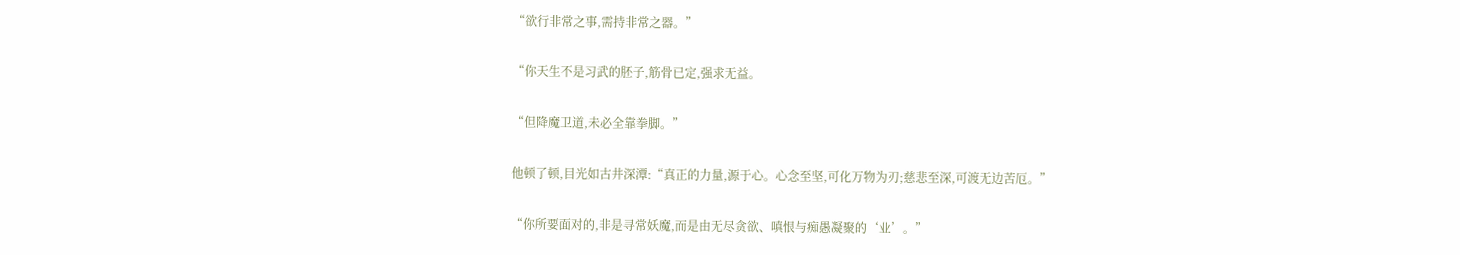“欲行非常之事,需持非常之器。”

“你天生不是习武的胚子,筋骨已定,强求无益。

“但降魔卫道,未必全靠拳脚。”

他顿了顿,目光如古井深潭:“真正的力量,源于心。心念至坚,可化万物为刃;慈悲至深,可渡无边苦厄。”

“你所要面对的,非是寻常妖魔,而是由无尽贪欲、嗔恨与痴愚凝聚的‘业’。”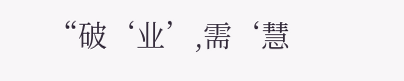“破‘业’,需‘慧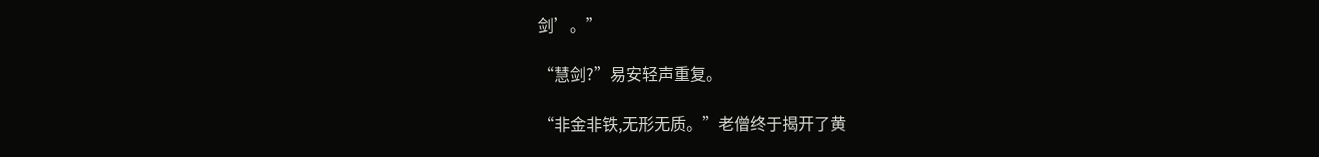剑’。”

“慧剑?”易安轻声重复。

“非金非铁,无形无质。”老僧终于揭开了黄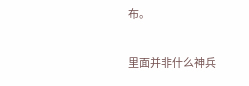布。

里面并非什么神兵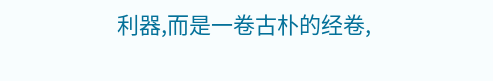利器,而是一卷古朴的经卷,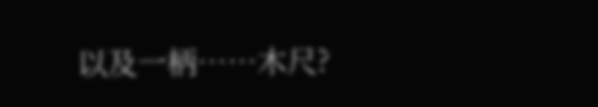以及一柄……木尺?